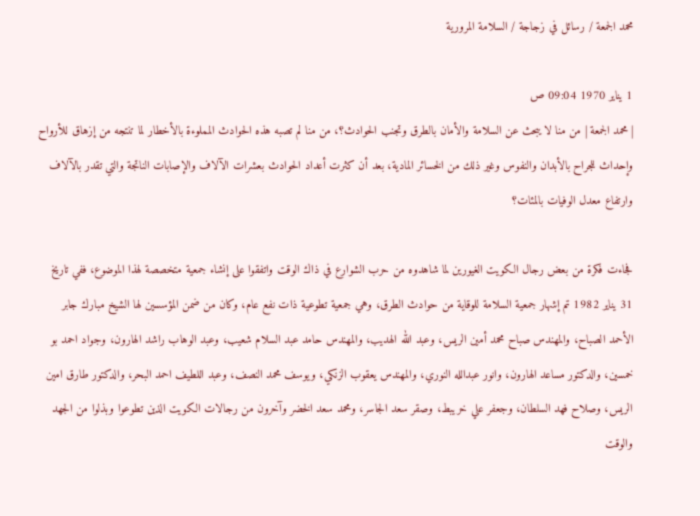محمد الجمعة / رسائل في زجاجة / السلامة المرورية

1 يناير 1970 09:04 ص
| محمد الجمعة | من منا لا يبحث عن السلامة والأمان بالطرق وتجنب الحوادث؟، من منا لم تصبه هذه الحوادث المملوءة بالأخطار لما تنتجه من إزهاق للأرواح وإحداث للجراح بالأبدان والنفوس وغير ذلك من الخسائر المادية، بعد أن كثرت أعداد الحوادث بعشرات الآلاف والإصابات الناتجة والتي تقدر بالآلاف وارتفاع معدل الوفيات بالمئات؟

فجاءت فكرة من بعض رجال الكويت الغيورين لما شاهدوه من حرب الشوارع في ذاك الوقت واتفقوا على إنشاء جمعية متخصصة لهذا الموضوع، ففي تاريخ 31 يناير 1982 تم إشهار جمعية السلامة للوقاية من حوادث الطرق، وهي جمعية تطوعية ذات نفع عام، وكان من ضمن المؤسسين لها الشيخ مبارك جابر الأحمد الصباح، والمهندس صباح محمد أمين الريس، وعبد الله الهديب، والمهندس حامد عبد السلام شعيب، وعبد الوهاب راشد الهارون، وجواد احمد بو خمسين، والدكتور مساعد الهارون، وانور عبدالله النوري، والمهندس يعقوب الزنكي، ويوسف محمد النصف، وعبد اللطيف احمد البحر، والدكتور طارق امين الريس، وصلاح فهد السلطان، وجعفر علي خريبط، وصقر سعد الجاسر، ومحمد سعد الخضر وآخرون من رجالات الكويت الذين تطوعوا وبذلوا من الجهد والوقت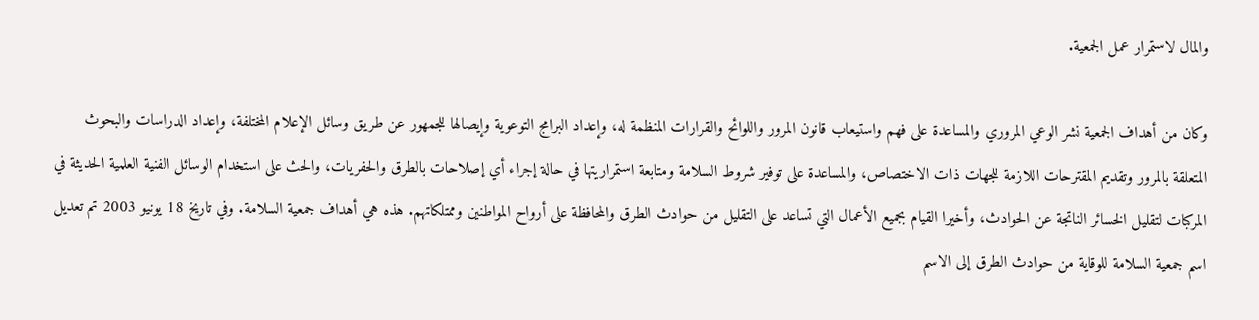والمال لاستمرار عمل الجمعية.

وكان من أهداف الجمعية نشر الوعي المروري والمساعدة على فهم واستيعاب قانون المرور واللوائح والقرارات المنظمة له، وإعداد البرامج التوعوية وإيصالها للجمهور عن طريق وسائل الإعلام المختلفة، وإعداد الدراسات والبحوث المتعلقة بالمرور وتقديم المقترحات اللازمة للجهات ذات الاختصاص، والمساعدة على توفير شروط السلامة ومتابعة استمراريتها في حالة إجراء أي إصلاحات بالطرق والحفريات، والحث على استخدام الوسائل الفنية العلمية الحديثة في المركبات لتقليل الخسائر الناتجة عن الحوادث، وأخيرا القيام بجميع الأعمال التي تساعد على التقليل من حوادث الطرق والمحافظة على أرواح المواطنين وممتلكاتهم. هذه هي أهداف جمعية السلامة. وفي تاريخ 18 يونيو 2003 تم تعديل اسم جمعية السلامة للوقاية من حوادث الطرق إلى الاسم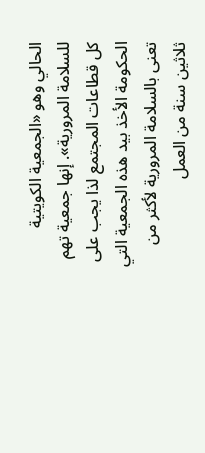الحالي وهو «الجمعية الكويتية للسلامة المرورية». إنها جمعية تهم كل قطاعات المجتمع لذا يجب على الحكومة الأخذ بيد هذه الجمعية التي تعنى بالسلامة المرورية لأكثر من ثلاثين سنة من العمل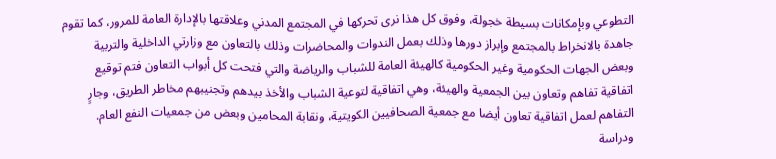التطوعي وبإمكانات بسيطة خجولة، وفوق كل هذا نرى تحركها في المجتمع المدني وعلاقتها بالإدارة العامة للمرور، كما تقوم جاهدة بالانخراط بالمجتمع وإبراز دورها وذلك بعمل الندوات والمحاضرات وذلك بالتعاون مع وزارتي الداخلية والتربية وبعض الجهات الحكومية وغير الحكومية كالهيئة العامة للشباب والرياضة والتي فتحت كل أبواب التعاون فتم توقيع اتفاقية تفاهم وتعاون بين الجمعية والهيئة، وهي اتفاقية لتوعية الشباب والأخذ بيدهم وتجنيبهم مخاطر الطريق، وجارٍ التفاهم لعمل اتفاقية تعاون أيضا مع جمعية الصحافيين الكويتية، ونقابة المحامين وبعض من جمعيات النفع العام. ودراسة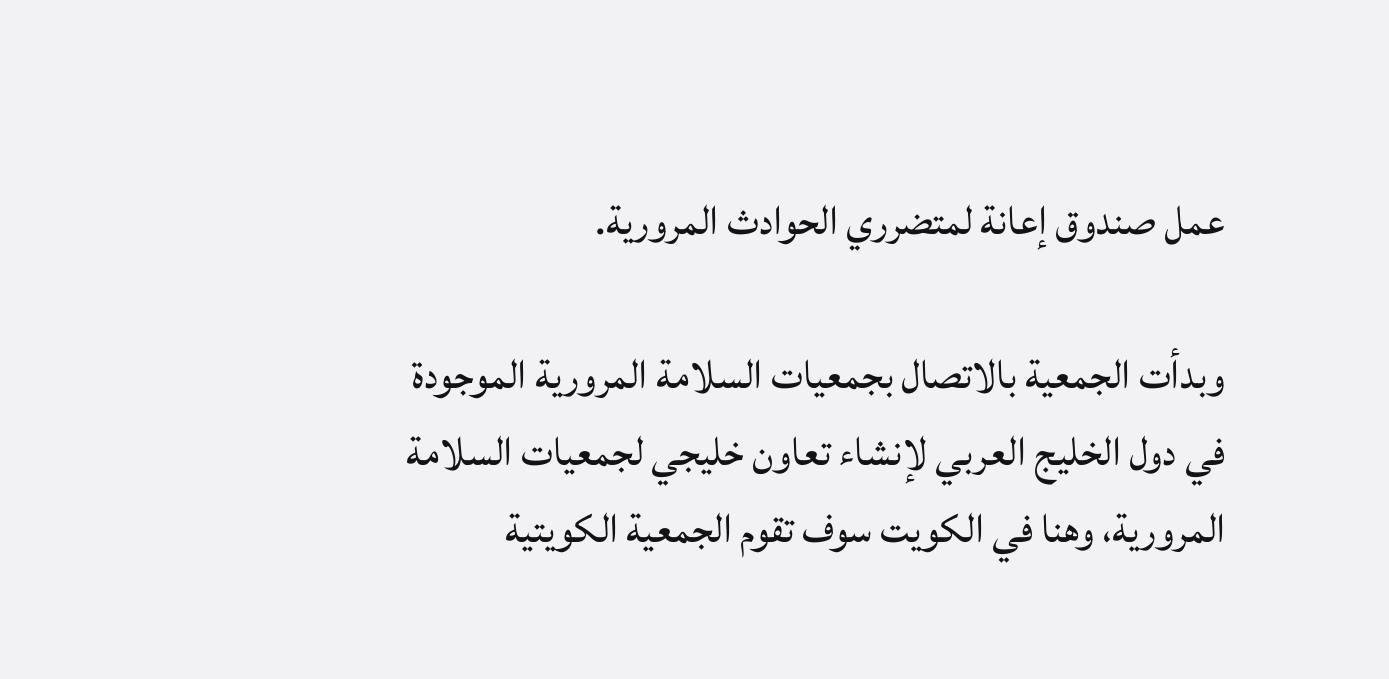عمل صندوق إعانة لمتضرري الحوادث المرورية.

وبدأت الجمعية بالاتصال بجمعيات السلامة المرورية الموجودة في دول الخليج العربي لإنشاء تعاون خليجي لجمعيات السلامة المرورية، وهنا في الكويت سوف تقوم الجمعية الكويتية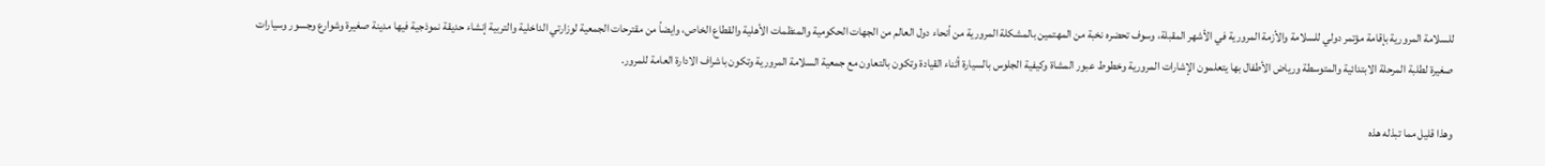للسلامة المرورية بإقامة مؤتمر دولي للسلامة والأزمة المرورية في الأشهر المقبلة، وسوف تحضره نخبة من المهتمين بالمشكلة المرورية من أنحاء دول العالم من الجهات الحكومية والمنظمات الأهلية والقطاع الخاص، وايضاً من مقترحات الجمعية لوزارتي الداخلية والتربية إنشاء حديقة نموذجية فيها مدينة صغيرة وشوارع وجسور وسيارات صغيرة لطلبة المرحلة الابتدائية والمتوسطة ورياض الأطفال بها يتعلمون الإشارات المرورية وخطوط عبور المشاة وكيفية الجلوس بالسيارة أثناء القيادة وتكون بالتعاون مع جمعية السلامة المرورية وتكون باشراف الادارة العامة للمرور.

وهذا قليل مما تبذله هذه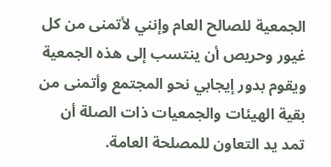الجمعية للصالح العام وإنني لأتمنى من كل غيور وحريص أن ينتسب إلى هذه الجمعية ويقوم بدور إيجابي نحو المجتمع وأتمنى من بقية الهيئات والجمعيات ذات الصلة أن تمد يد التعاون للمصلحة العامة.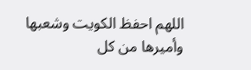اللهم احفظ الكويت وشعبها وأميرها من كل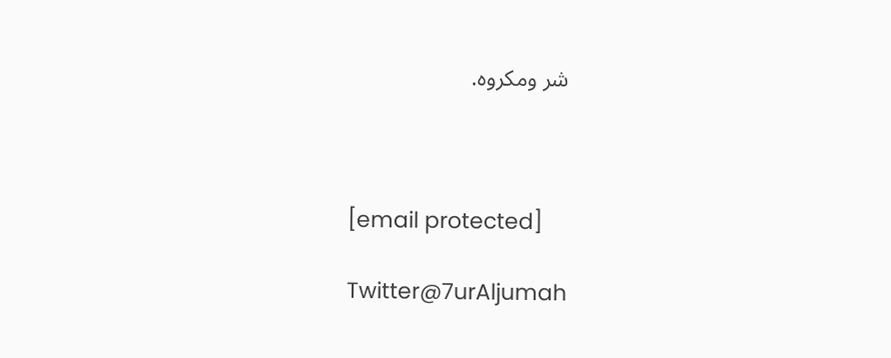شر ومكروه.



[email protected]

Twitter@7urAljumah